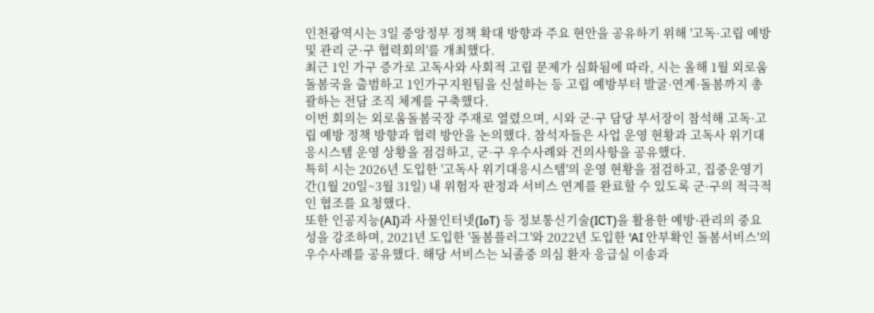인천광역시는 3일 중앙정부 정책 확대 방향과 주요 현안을 공유하기 위해 '고독·고립 예방 및 관리 군·구 협력회의'를 개최했다.
최근 1인 가구 증가로 고독사와 사회적 고립 문제가 심화됨에 따라, 시는 올해 1월 외로움돌봄국을 출범하고 1인가구지원팀을 신설하는 등 고립 예방부터 발굴·연계·돌봄까지 총괄하는 전담 조직 체계를 구축했다.
이번 회의는 외로움돌봄국장 주재로 열렸으며, 시와 군·구 담당 부서장이 참석해 고독·고립 예방 정책 방향과 협력 방안을 논의했다. 참석자들은 사업 운영 현황과 고독사 위기대응시스템 운영 상황을 점검하고, 군·구 우수사례와 건의사항을 공유했다.
특히 시는 2026년 도입한 '고독사 위기대응시스템'의 운영 현황을 점검하고, 집중운영기간(1월 20일~3월 31일) 내 위험자 판정과 서비스 연계를 완료할 수 있도록 군·구의 적극적인 협조를 요청했다.
또한 인공지능(AI)과 사물인터넷(IoT) 등 정보통신기술(ICT)을 활용한 예방·관리의 중요성을 강조하며, 2021년 도입한 '돌봄플러그'와 2022년 도입한 'AI 안부확인 돌봄서비스'의 우수사례를 공유했다. 해당 서비스는 뇌졸중 의심 환자 응급실 이송과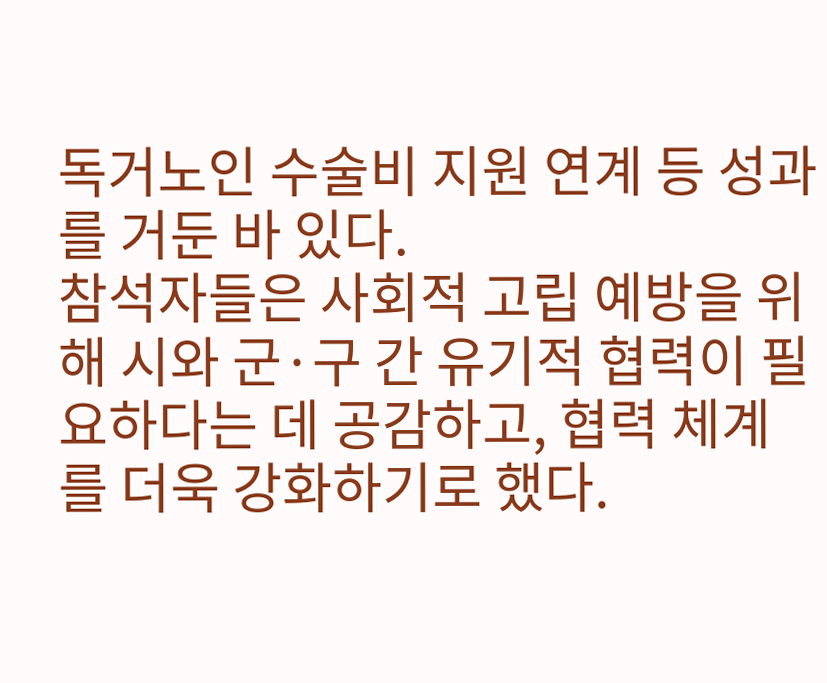독거노인 수술비 지원 연계 등 성과를 거둔 바 있다.
참석자들은 사회적 고립 예방을 위해 시와 군·구 간 유기적 협력이 필요하다는 데 공감하고, 협력 체계를 더욱 강화하기로 했다.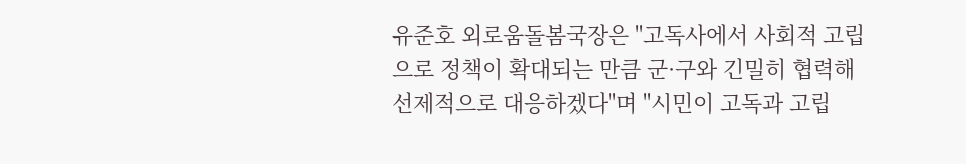유준호 외로움돌봄국장은 "고독사에서 사회적 고립으로 정책이 확대되는 만큼 군·구와 긴밀히 협력해 선제적으로 대응하겠다"며 "시민이 고독과 고립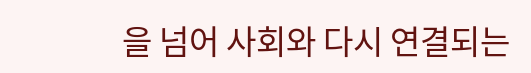을 넘어 사회와 다시 연결되는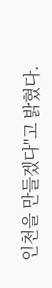인천을 만들겠다"고 밝혔다.